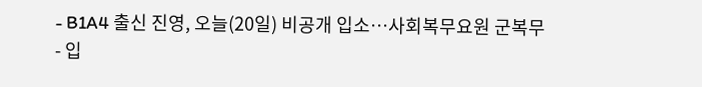- B1A4 출신 진영, 오늘(20일) 비공개 입소…사회복무요원 군복무
- 입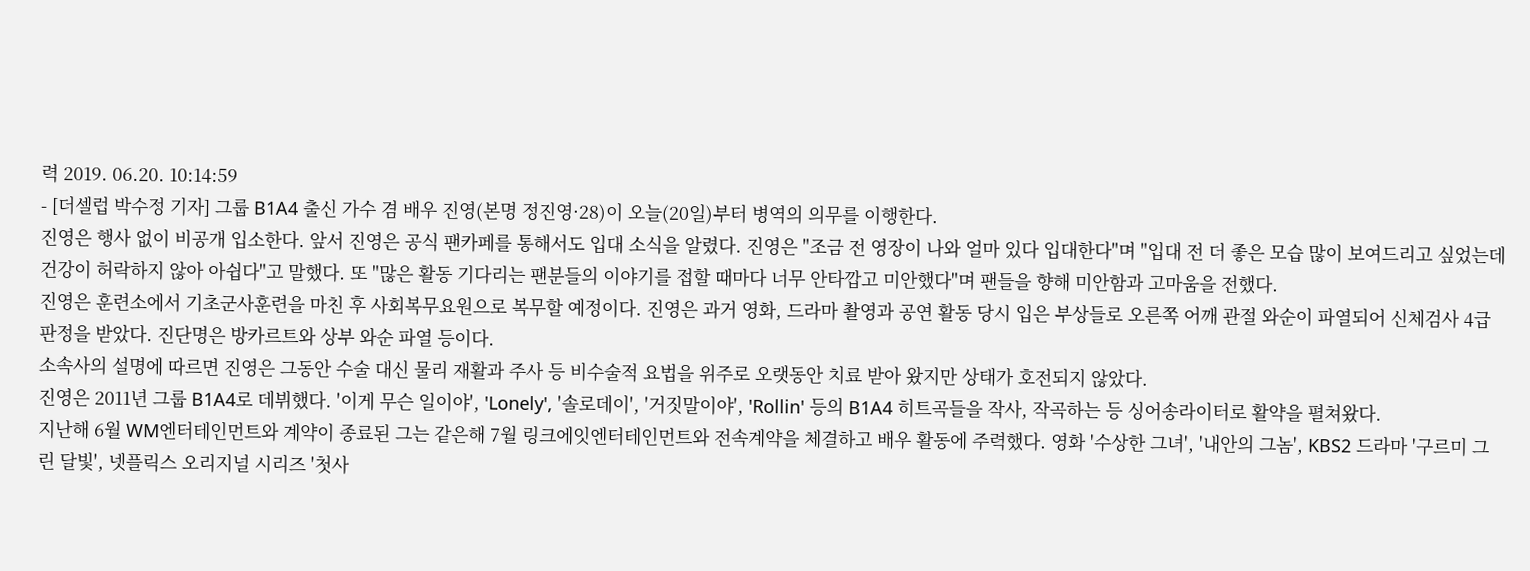력 2019. 06.20. 10:14:59
- [더셀럽 박수정 기자] 그룹 B1A4 출신 가수 겸 배우 진영(본명 정진영·28)이 오늘(20일)부터 병역의 의무를 이행한다.
진영은 행사 없이 비공개 입소한다. 앞서 진영은 공식 팬카페를 통해서도 입대 소식을 알렸다. 진영은 "조금 전 영장이 나와 얼마 있다 입대한다"며 "입대 전 더 좋은 모습 많이 보여드리고 싶었는데 건강이 허락하지 않아 아쉽다"고 말했다. 또 "많은 활동 기다리는 팬분들의 이야기를 접할 때마다 너무 안타깝고 미안했다"며 팬들을 향해 미안함과 고마움을 전했다.
진영은 훈련소에서 기초군사훈련을 마친 후 사회복무요원으로 복무할 예정이다. 진영은 과거 영화, 드라마 촬영과 공연 활동 당시 입은 부상들로 오른쪽 어깨 관절 와순이 파열되어 신체검사 4급 판정을 받았다. 진단명은 방카르트와 상부 와순 파열 등이다.
소속사의 설명에 따르면 진영은 그동안 수술 대신 물리 재활과 주사 등 비수술적 요법을 위주로 오랫동안 치료 받아 왔지만 상태가 호전되지 않았다.
진영은 2011년 그룹 B1A4로 데뷔했다. '이게 무슨 일이야', 'Lonely', '솔로데이', '거짓말이야', 'Rollin' 등의 B1A4 히트곡들을 작사, 작곡하는 등 싱어송라이터로 활약을 펼쳐왔다.
지난해 6월 WM엔터테인먼트와 계약이 종료된 그는 같은해 7월 링크에잇엔터테인먼트와 전속계약을 체결하고 배우 활동에 주력했다. 영화 '수상한 그녀', '내안의 그놈', KBS2 드라마 '구르미 그린 달빛', 넷플릭스 오리지널 시리즈 '첫사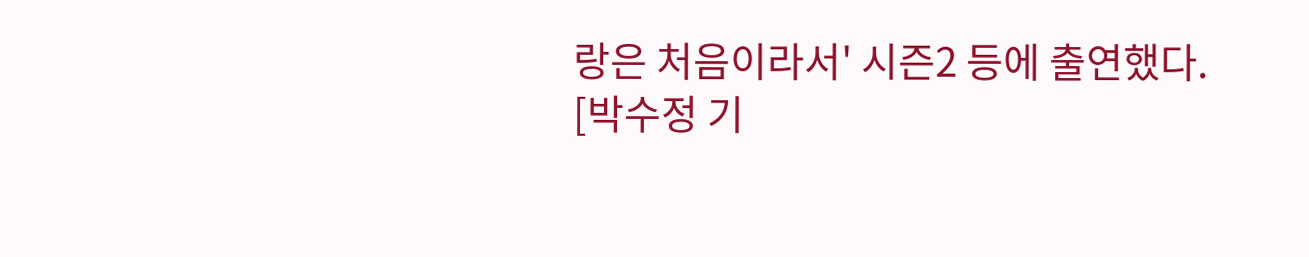랑은 처음이라서' 시즌2 등에 출연했다.
[박수정 기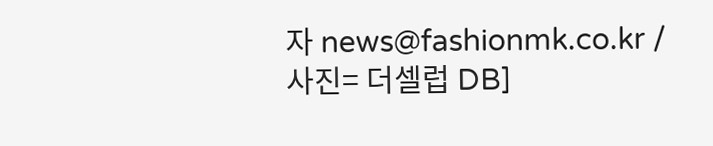자 news@fashionmk.co.kr / 사진= 더셀럽 DB]